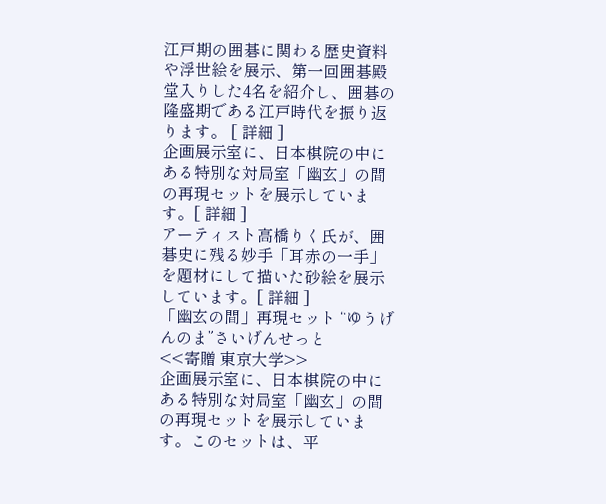江戸期の囲碁に関わる歴史資料や浮世絵を展示、第一回囲碁殿堂入りした4名を紹介し、囲碁の隆盛期である江戸時代を振り返ります。 [ 詳細 ]
企画展示室に、日本棋院の中にある特別な対局室「幽玄」の間の再現セットを展示しています。[ 詳細 ]
アーティスト高橋りく氏が、囲碁史に残る妙手「耳赤の一手」を題材にして描いた砂絵を展示しています。[ 詳細 ]
「幽玄の間」再現セット “ゆうげんのま”さいげんせっと
<<寄贈 東京大学>>
企画展示室に、日本棋院の中にある特別な対局室「幽玄」の間の再現セットを展示しています。このセットは、平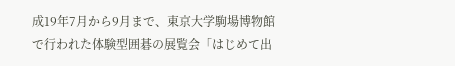成19年7月から9月まで、東京大学駒場博物館で行われた体験型囲碁の展覧会「はじめて出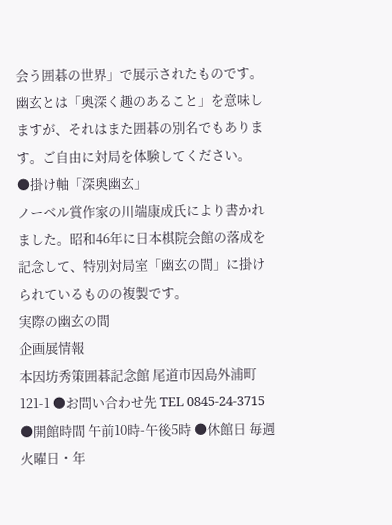会う囲碁の世界」で展示されたものです。幽玄とは「奥深く趣のあること」を意味しますが、それはまた囲碁の別名でもあります。ご自由に対局を体験してください。
●掛け軸「深奥幽玄」
ノーベル賞作家の川端康成氏により書かれました。昭和46年に日本棋院会館の落成を記念して、特別対局室「幽玄の間」に掛けられているものの複製です。
実際の幽玄の間
企画展情報
本因坊秀策囲碁記念館 尾道市因島外浦町121-1 ●お問い合わせ先 TEL 0845-24-3715 ●開館時間 午前10時-午後5時 ●休館日 毎週火曜日・年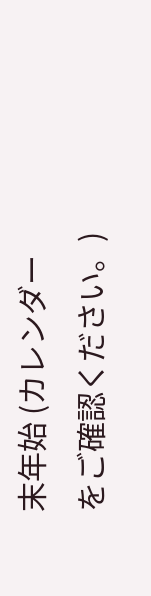末年始 (カレンダーをご確認ください。)